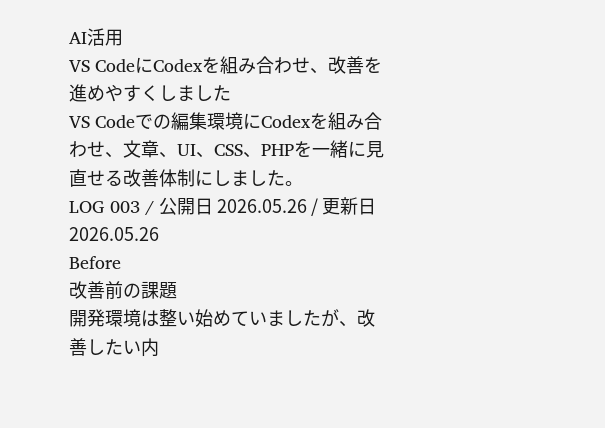AI活用
VS CodeにCodexを組み合わせ、改善を進めやすくしました
VS Codeでの編集環境にCodexを組み合わせ、文章、UI、CSS、PHPを一緒に見直せる改善体制にしました。
LOG 003 / 公開日 2026.05.26 / 更新日 2026.05.26
Before
改善前の課題
開発環境は整い始めていましたが、改善したい内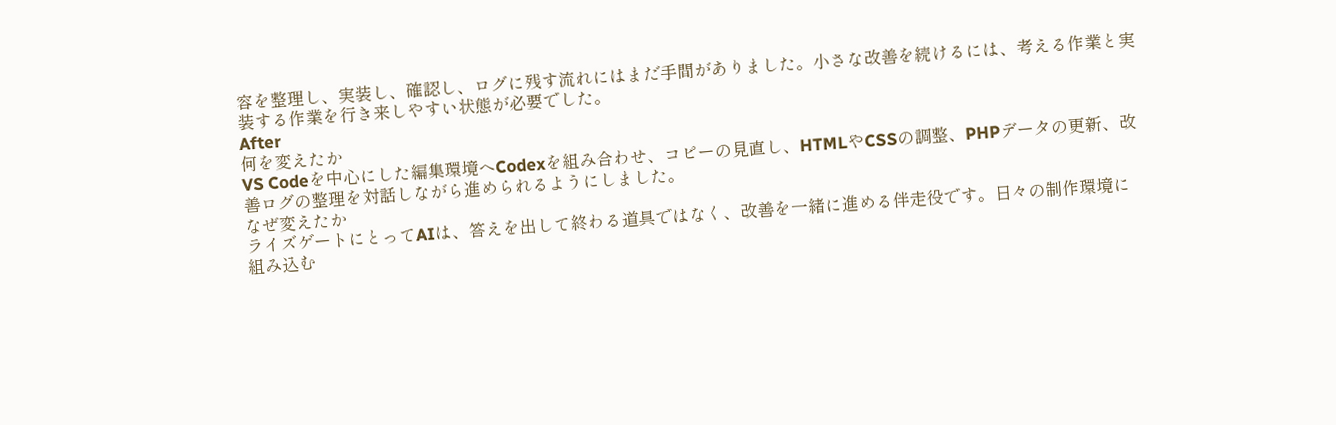容を整理し、実装し、確認し、ログに残す流れにはまだ手間がありました。小さな改善を続けるには、考える作業と実装する作業を行き来しやすい状態が必要でした。
After
何を変えたか
VS Codeを中心にした編集環境へCodexを組み合わせ、コピーの見直し、HTMLやCSSの調整、PHPデータの更新、改善ログの整理を対話しながら進められるようにしました。
なぜ変えたか
ライズゲートにとってAIは、答えを出して終わる道具ではなく、改善を一緒に進める伴走役です。日々の制作環境に組み込む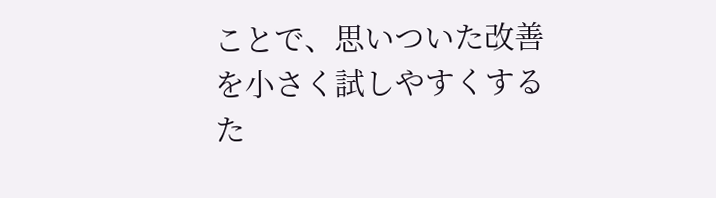ことで、思いついた改善を小さく試しやすくするた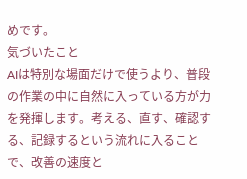めです。
気づいたこと
AIは特別な場面だけで使うより、普段の作業の中に自然に入っている方が力を発揮します。考える、直す、確認する、記録するという流れに入ることで、改善の速度と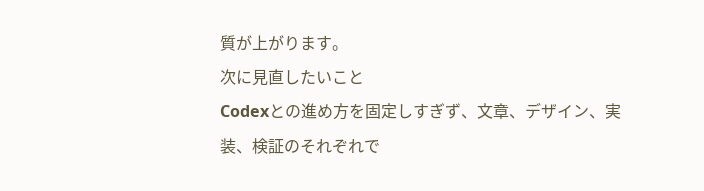質が上がります。
次に見直したいこと
Codexとの進め方を固定しすぎず、文章、デザイン、実装、検証のそれぞれで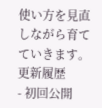使い方を見直しながら育てていきます。
更新履歴
- 初回公開